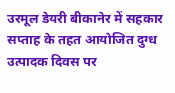उरमूल डेयरी बीकानेर में सहकार सप्ताह के तहत आयोजित दुग्ध उत्पादक दिवस पर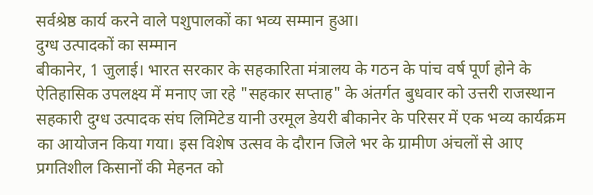सर्वश्रेष्ठ कार्य करने वाले पशुपालकों का भव्य सम्मान हुआ।
दुग्ध उत्पादकों का सम्मान
बीकानेर, 1 जुलाई। भारत सरकार के सहकारिता मंत्रालय के गठन के पांच वर्ष पूर्ण होने के ऐतिहासिक उपलक्ष्य में मनाए जा रहे "सहकार सप्ताह" के अंतर्गत बुधवार को उत्तरी राजस्थान सहकारी दुग्ध उत्पादक संघ लिमिटेड यानी उरमूल डेयरी बीकानेर के परिसर में एक भव्य कार्यक्रम का आयोजन किया गया। इस विशेष उत्सव के दौरान जिले भर के ग्रामीण अंचलों से आए प्रगतिशील किसानों की मेहनत को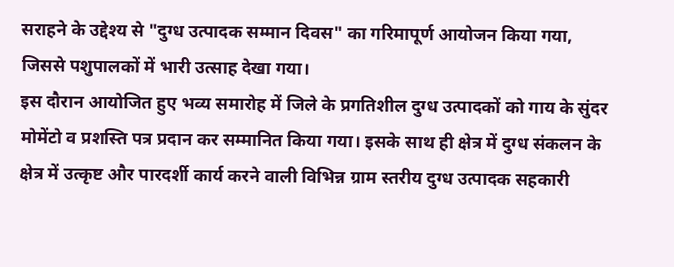सराहने के उद्देश्य से "दुग्ध उत्पादक सम्मान दिवस" का गरिमापूर्ण आयोजन किया गया, जिससे पशुपालकों में भारी उत्साह देखा गया।
इस दौरान आयोजित हुए भव्य समारोह में जिले के प्रगतिशील दुग्ध उत्पादकों को गाय के सुंदर मोमेंटो व प्रशस्ति पत्र प्रदान कर सम्मानित किया गया। इसके साथ ही क्षेत्र में दुग्ध संकलन के क्षेत्र में उत्कृष्ट और पारदर्शी कार्य करने वाली विभिन्न ग्राम स्तरीय दुग्ध उत्पादक सहकारी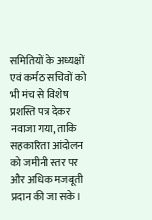समितियों के अध्यक्षों एवं कर्मठ सचिवों को भी मंच से विशेष प्रशस्ति पत्र देकर नवाजा गया, ताकि सहकारिता आंदोलन को जमीनी स्तर पर और अधिक मजबूती प्रदान की जा सके।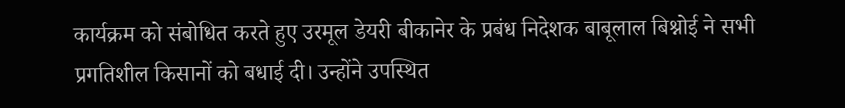कार्यक्रम को संबोधित करते हुए उरमूल डेयरी बीकानेर के प्रबंध निदेशक बाबूलाल बिश्नोई ने सभी प्रगतिशील किसानों को बधाई दी। उन्होंने उपस्थित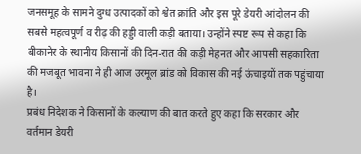जनसमूह के सामने दुग्ध उत्पादकों को श्वेत क्रांति और इस पूरे डेयरी आंदोलन की सबसे महत्वपूर्ण व रीढ़ की हड्डी वाली कड़ी बताया। उन्होंने स्पष्ट रूप से कहा कि बीकानेर के स्थानीय किसानों की दिन-रात की कड़ी मेहनत और आपसी सहकारिता की मजबूत भावना ने ही आज उरमूल ब्रांड को विकास की नई ऊंचाइयों तक पहुंचाया है।
प्रबंध निदेशक ने किसानों के कल्याण की बात करते हुए कहा कि सरकार और वर्तमान डेयरी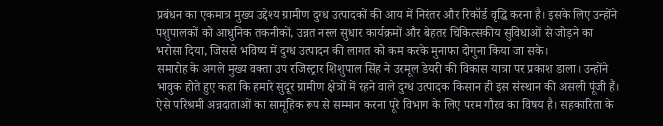प्रबंधन का एकमात्र मुख्य उद्देश्य ग्रामीण दुग्ध उत्पादकों की आय में निरंतर और रिकॉर्ड वृद्धि करना है। इसके लिए उन्होंने पशुपालकों को आधुनिक तकनीकों, उन्नत नस्ल सुधार कार्यक्रमों और बेहतर चिकित्सकीय सुविधाओं से जोड़ने का भरोसा दिया, जिससे भविष्य में दुग्ध उत्पादन की लागत को कम करके मुनाफा दोगुना किया जा सके।
समारोह के अगले मुख्य वक्ता उप रजिस्ट्रार शिशुपाल सिंह ने उरमूल डेयरी की विकास यात्रा पर प्रकाश डाला। उन्होंने भावुक होते हुए कहा कि हमारे सुदूर ग्रामीण क्षेत्रों में रहने वाले दुग्ध उत्पादक किसान ही इस संस्थान की असली पूंजी हैं। ऐसे परिश्रमी अन्नदाताओं का सामूहिक रूप से सम्मान करना पूरे विभाग के लिए परम गौरव का विषय है। सहकारिता के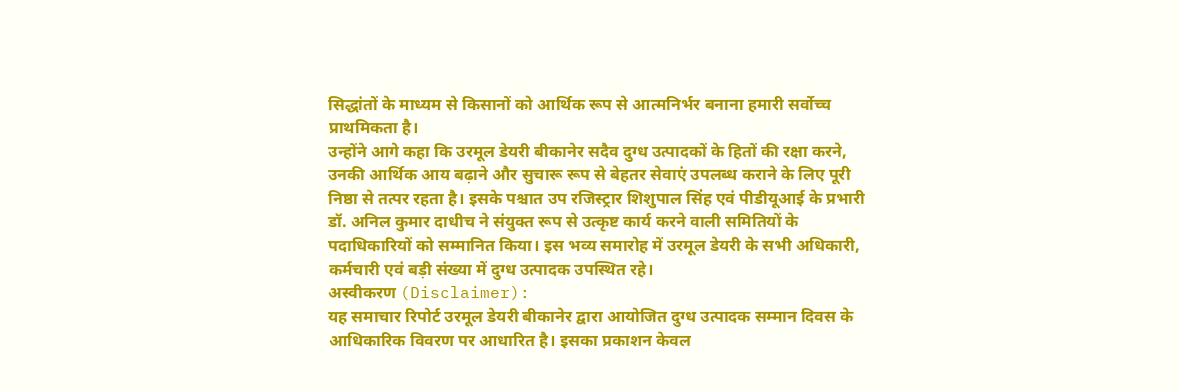सिद्धांतों के माध्यम से किसानों को आर्थिक रूप से आत्मनिर्भर बनाना हमारी सर्वोच्च प्राथमिकता है।
उन्होंने आगे कहा कि उरमूल डेयरी बीकानेर सदैव दुग्ध उत्पादकों के हितों की रक्षा करने, उनकी आर्थिक आय बढ़ाने और सुचारू रूप से बेहतर सेवाएं उपलब्ध कराने के लिए पूरी निष्ठा से तत्पर रहता है। इसके पश्चात उप रजिस्ट्रार शिशुपाल सिंह एवं पीडीयूआई के प्रभारी डॉ. अनिल कुमार दाधीच ने संयुक्त रूप से उत्कृष्ट कार्य करने वाली समितियों के पदाधिकारियों को सम्मानित किया। इस भव्य समारोह में उरमूल डेयरी के सभी अधिकारी, कर्मचारी एवं बड़ी संख्या में दुग्ध उत्पादक उपस्थित रहे।
अस्वीकरण (Disclaimer):
यह समाचार रिपोर्ट उरमूल डेयरी बीकानेर द्वारा आयोजित दुग्ध उत्पादक सम्मान दिवस के आधिकारिक विवरण पर आधारित है। इसका प्रकाशन केवल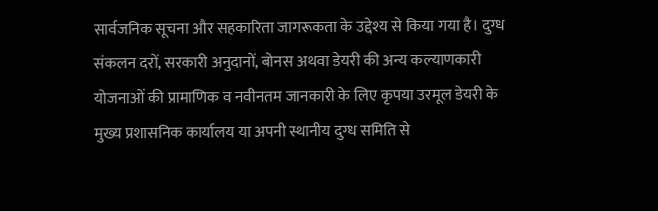सार्वजनिक सूचना और सहकारिता जागरूकता के उद्देश्य से किया गया है। दुग्ध संकलन दरों, सरकारी अनुदानों, बोनस अथवा डेयरी की अन्य कल्याणकारी योजनाओं की प्रामाणिक व नवीनतम जानकारी के लिए कृपया उरमूल डेयरी के मुख्य प्रशासनिक कार्यालय या अपनी स्थानीय दुग्ध समिति से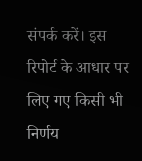संपर्क करें। इस रिपोर्ट के आधार पर लिए गए किसी भी निर्णय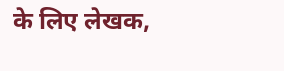के लिए लेखक,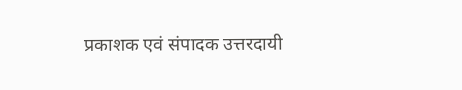प्रकाशक एवं संपादक उत्तरदायी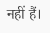नहीं हैं।